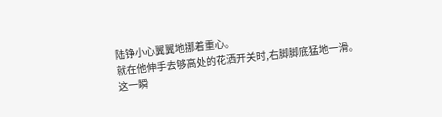陆铮小心翼翼地挪着重心。
就在他伸手去够高处的花洒开关时,右脚脚底猛地一滑。
这一瞬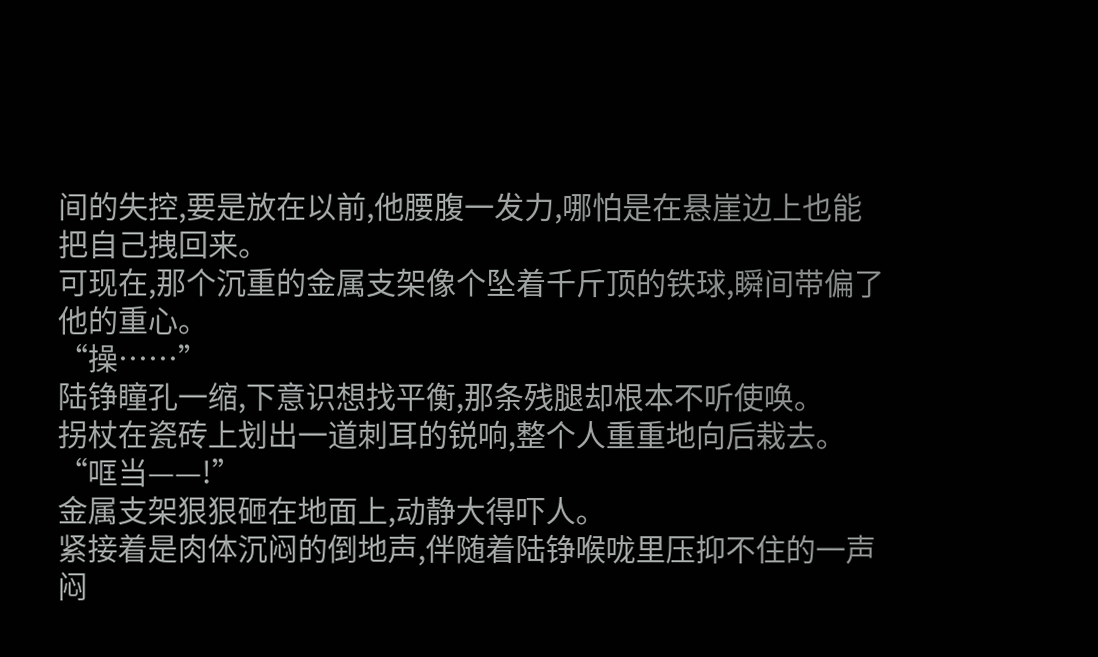间的失控,要是放在以前,他腰腹一发力,哪怕是在悬崖边上也能把自己拽回来。
可现在,那个沉重的金属支架像个坠着千斤顶的铁球,瞬间带偏了他的重心。
“操……”
陆铮瞳孔一缩,下意识想找平衡,那条残腿却根本不听使唤。
拐杖在瓷砖上划出一道刺耳的锐响,整个人重重地向后栽去。
“哐当——!”
金属支架狠狠砸在地面上,动静大得吓人。
紧接着是肉体沉闷的倒地声,伴随着陆铮喉咙里压抑不住的一声闷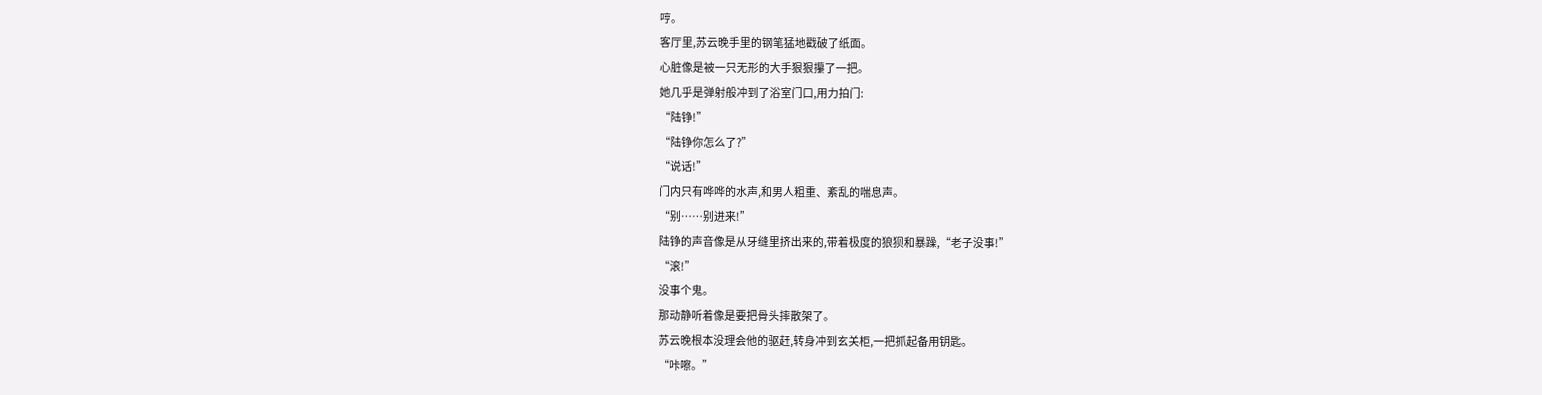哼。
客厅里,苏云晚手里的钢笔猛地戳破了纸面。
心脏像是被一只无形的大手狠狠攥了一把。
她几乎是弹射般冲到了浴室门口,用力拍门:
“陆铮!”
“陆铮你怎么了?”
“说话!”
门内只有哗哗的水声,和男人粗重、紊乱的喘息声。
“别……别进来!”
陆铮的声音像是从牙缝里挤出来的,带着极度的狼狈和暴躁,“老子没事!”
“滚!”
没事个鬼。
那动静听着像是要把骨头摔散架了。
苏云晚根本没理会他的驱赶,转身冲到玄关柜,一把抓起备用钥匙。
“咔嚓。”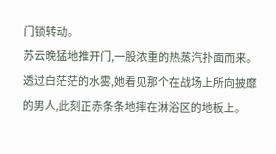门锁转动。
苏云晚猛地推开门,一股浓重的热蒸汽扑面而来。
透过白茫茫的水雾,她看见那个在战场上所向披靡的男人,此刻正赤条条地摔在淋浴区的地板上。